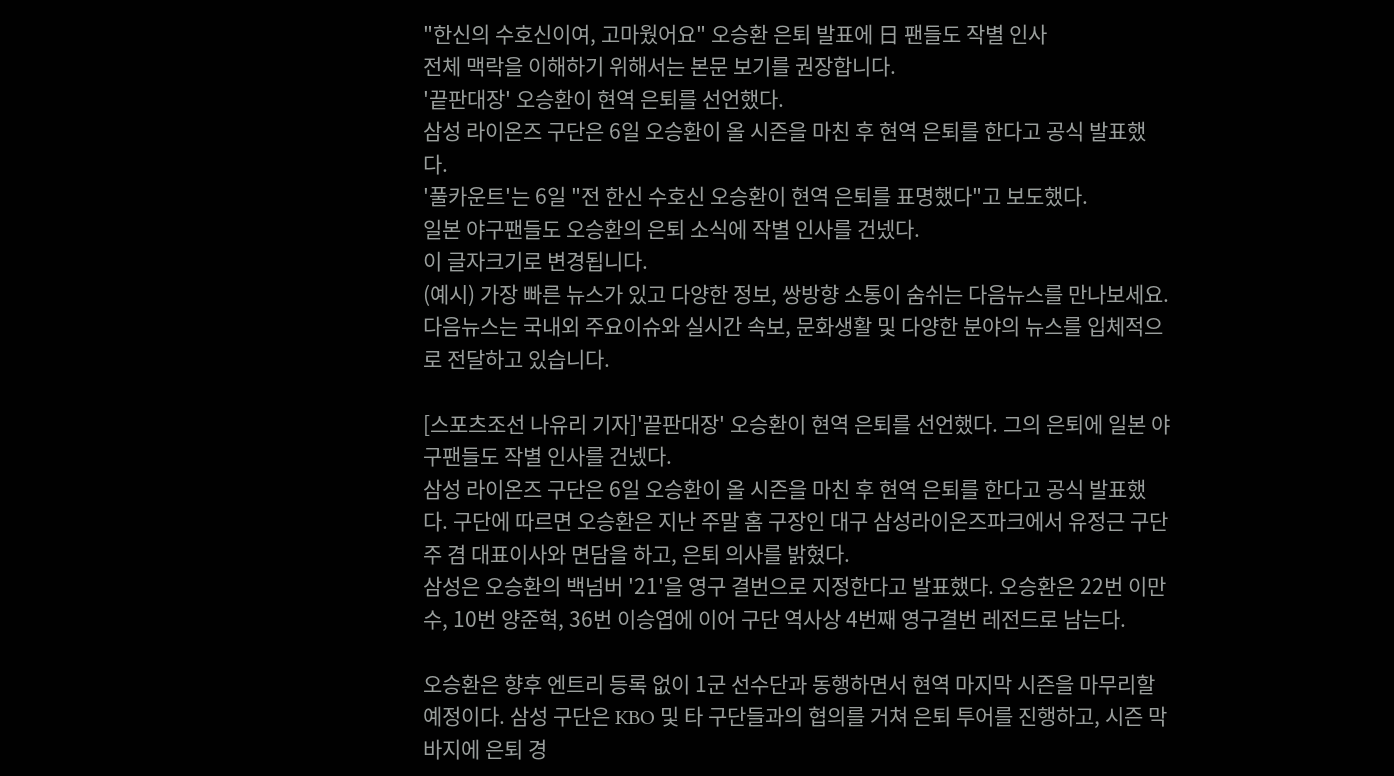"한신의 수호신이여, 고마웠어요" 오승환 은퇴 발표에 日 팬들도 작별 인사
전체 맥락을 이해하기 위해서는 본문 보기를 권장합니다.
'끝판대장' 오승환이 현역 은퇴를 선언했다.
삼성 라이온즈 구단은 6일 오승환이 올 시즌을 마친 후 현역 은퇴를 한다고 공식 발표했다.
'풀카운트'는 6일 "전 한신 수호신 오승환이 현역 은퇴를 표명했다"고 보도했다.
일본 야구팬들도 오승환의 은퇴 소식에 작별 인사를 건넸다.
이 글자크기로 변경됩니다.
(예시) 가장 빠른 뉴스가 있고 다양한 정보, 쌍방향 소통이 숨쉬는 다음뉴스를 만나보세요. 다음뉴스는 국내외 주요이슈와 실시간 속보, 문화생활 및 다양한 분야의 뉴스를 입체적으로 전달하고 있습니다.

[스포츠조선 나유리 기자]'끝판대장' 오승환이 현역 은퇴를 선언했다. 그의 은퇴에 일본 야구팬들도 작별 인사를 건넸다.
삼성 라이온즈 구단은 6일 오승환이 올 시즌을 마친 후 현역 은퇴를 한다고 공식 발표했다. 구단에 따르면 오승환은 지난 주말 홈 구장인 대구 삼성라이온즈파크에서 유정근 구단주 겸 대표이사와 면담을 하고, 은퇴 의사를 밝혔다.
삼성은 오승환의 백넘버 '21'을 영구 결번으로 지정한다고 발표했다. 오승환은 22번 이만수, 10번 양준혁, 36번 이승엽에 이어 구단 역사상 4번째 영구결번 레전드로 남는다.

오승환은 향후 엔트리 등록 없이 1군 선수단과 동행하면서 현역 마지막 시즌을 마무리할 예정이다. 삼성 구단은 KBO 및 타 구단들과의 협의를 거쳐 은퇴 투어를 진행하고, 시즌 막바지에 은퇴 경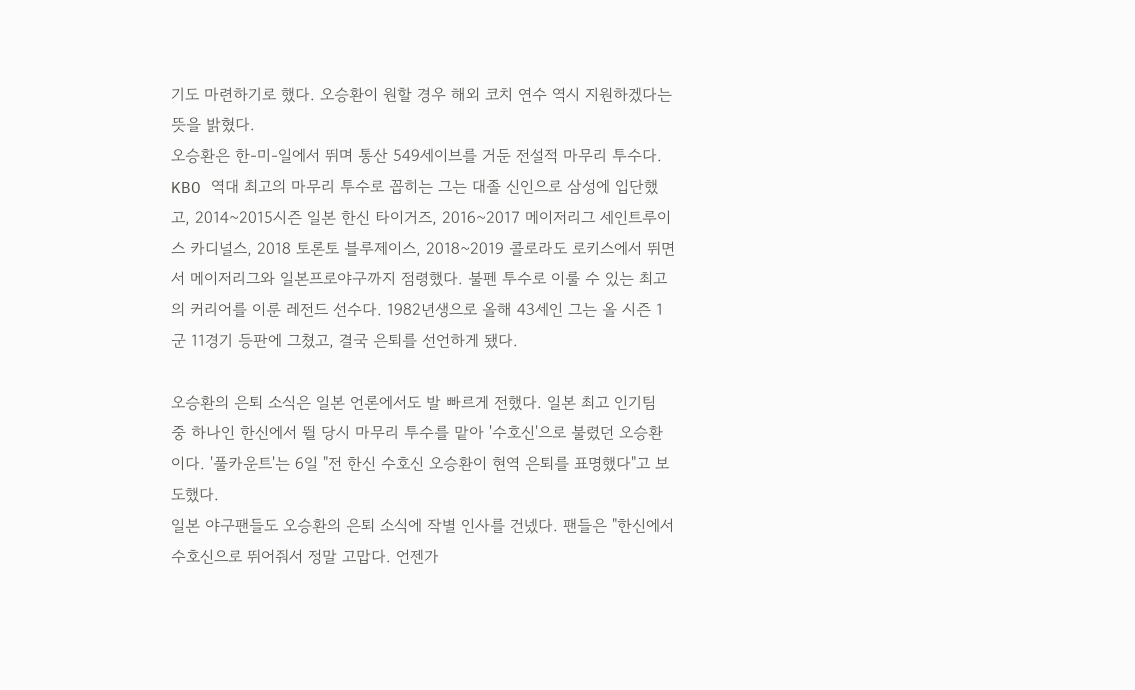기도 마련하기로 했다. 오승환이 원할 경우 해외 코치 연수 역시 지원하겠다는 뜻을 밝혔다.
오승환은 한-미-일에서 뛰며 통산 549세이브를 거둔 전설적 마무리 투수다. KBO 역대 최고의 마무리 투수로 꼽히는 그는 대졸 신인으로 삼성에 입단했고, 2014~2015시즌 일본 한신 타이거즈, 2016~2017 메이저리그 세인트루이스 카디널스, 2018 토론토 블루제이스, 2018~2019 콜로라도 로키스에서 뛰면서 메이저리그와 일본프로야구까지 점령했다. 불펜 투수로 이룰 수 있는 최고의 커리어를 이룬 레전드 선수다. 1982년생으로 올해 43세인 그는 올 시즌 1군 11경기 등판에 그쳤고, 결국 은퇴를 선언하게 됐다.

오승환의 은퇴 소식은 일본 언론에서도 발 빠르게 전했다. 일본 최고 인기팀 중 하나인 한신에서 뛸 당시 마무리 투수를 맡아 '수호신'으로 불렸던 오승환이다. '풀카운트'는 6일 "전 한신 수호신 오승환이 현역 은퇴를 표명했다"고 보도했다.
일본 야구팬들도 오승환의 은퇴 소식에 작별 인사를 건넸다. 팬들은 "한신에서 수호신으로 뛰어줘서 정말 고맙다. 언젠가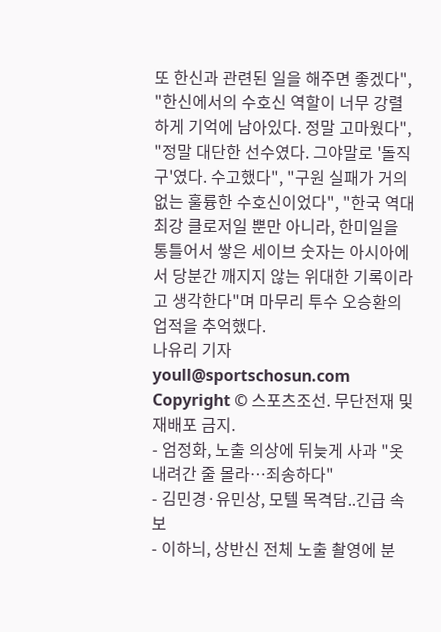또 한신과 관련된 일을 해주면 좋겠다", "한신에서의 수호신 역할이 너무 강렬하게 기억에 남아있다. 정말 고마웠다", "정말 대단한 선수였다. 그야말로 '돌직구'였다. 수고했다", "구원 실패가 거의 없는 훌륭한 수호신이었다", "한국 역대 최강 클로저일 뿐만 아니라, 한미일을 통틀어서 쌓은 세이브 숫자는 아시아에서 당분간 깨지지 않는 위대한 기록이라고 생각한다"며 마무리 투수 오승환의 업적을 추억했다.
나유리 기자 youll@sportschosun.com
Copyright © 스포츠조선. 무단전재 및 재배포 금지.
- 엄정화, 노출 의상에 뒤늦게 사과 "옷 내려간 줄 몰라…죄송하다"
- 김민경·유민상, 모텔 목격담..긴급 속보
- 이하늬, 상반신 전체 노출 촬영에 분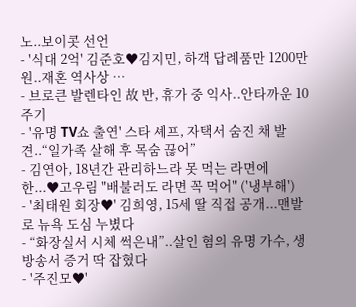노..보이콧 선언
- '식대 2억' 김준호♥김지민, 하객 답례품만 1200만원..재혼 역사상 …
- 브로큰 발렌타인 故 반, 휴가 중 익사..안타까운 10주기
- '유명 TV쇼 출연' 스타 셰프, 자택서 숨진 채 발견..“일가족 살해 후 목숨 끊어”
- 김연아, 18년간 관리하느라 못 먹는 라면에 한...♥고우림 "배불러도 라면 꼭 먹어" ('냉부해')
- '최태원 회장♥' 김희영, 15세 딸 직접 공개...맨발로 뉴욕 도심 누볐다
- “화장실서 시체 썩은내”..살인 혐의 유명 가수, 생방송서 증거 딱 잡혔다
- '주진모♥'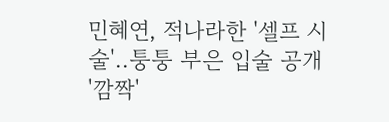민혜연, 적나라한 '셀프 시술'..퉁퉁 부은 입술 공개 '깜짝'